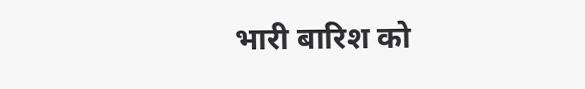भारी बारिश को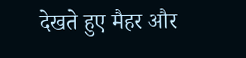देखते हुए मैहर और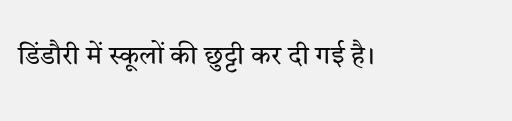डिंडौरी में स्कूलों की छुट्टी कर दी गई है।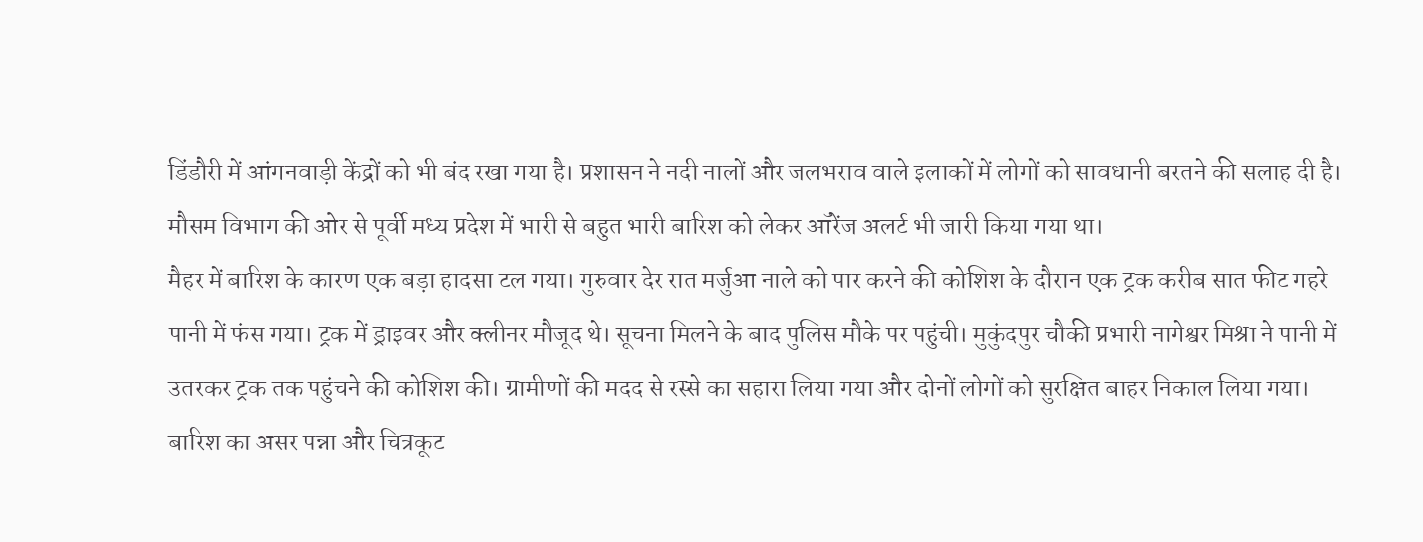डिंडौरी में आंगनवाड़ी केंद्रों को भी बंद रखा गया है। प्रशासन ने नदी नालों और जलभराव वाले इलाकों में लोगों को सावधानी बरतने की सलाह दी है। मौसम विभाग की ओर से पूर्वी मध्य प्रदेश में भारी से बहुत भारी बारिश को लेकर ऑरेंज अलर्ट भी जारी किया गया था।
मैहर में बारिश के कारण एक बड़ा हादसा टल गया। गुरुवार देर रात मर्जुआ नाले को पार करने की कोशिश के दौरान एक ट्रक करीब सात फीट गहरे पानी में फंस गया। ट्रक में ड्राइवर और क्लीनर मौजूद थे। सूचना मिलने के बाद पुलिस मौके पर पहुंची। मुकुंदपुर चौकी प्रभारी नागेश्वर मिश्रा ने पानी में उतरकर ट्रक तक पहुंचने की कोशिश की। ग्रामीणों की मदद से रस्से का सहारा लिया गया और दोनों लोगों को सुरक्षित बाहर निकाल लिया गया।
बारिश का असर पन्ना और चित्रकूट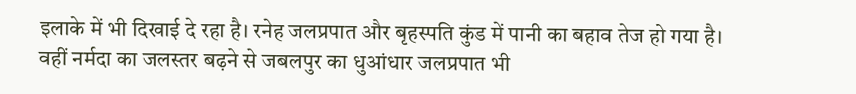इलाके में भी दिखाई दे रहा है। रनेह जलप्रपात और बृहस्पति कुंड में पानी का बहाव तेज हो गया है। वहीं नर्मदा का जलस्तर बढ़ने से जबलपुर का धुआंधार जलप्रपात भी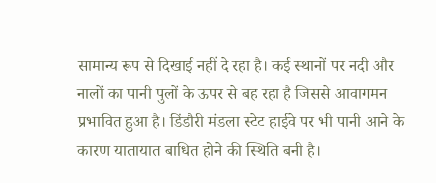सामान्य रूप से दिखाई नहीं दे रहा है। कई स्थानों पर नदी और नालों का पानी पुलों के ऊपर से बह रहा है जिससे आवागमन प्रभावित हुआ है। डिंडौरी मंडला स्टेट हाईवे पर भी पानी आने के कारण यातायात बाधित होने की स्थिति बनी है।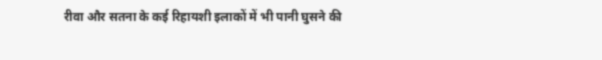रीवा और सतना के कई रिहायशी इलाकों में भी पानी घुसने की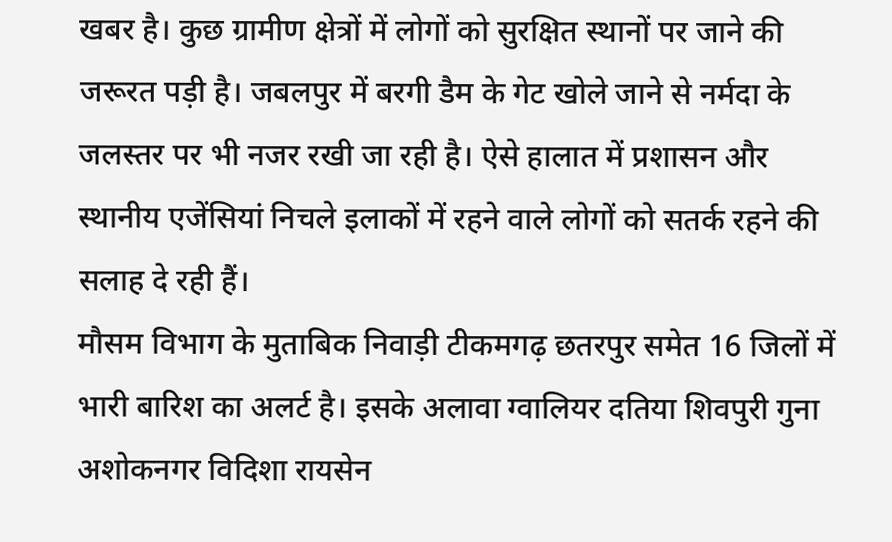खबर है। कुछ ग्रामीण क्षेत्रों में लोगों को सुरक्षित स्थानों पर जाने की जरूरत पड़ी है। जबलपुर में बरगी डैम के गेट खोले जाने से नर्मदा के जलस्तर पर भी नजर रखी जा रही है। ऐसे हालात में प्रशासन और स्थानीय एजेंसियां निचले इलाकों में रहने वाले लोगों को सतर्क रहने की सलाह दे रही हैं।
मौसम विभाग के मुताबिक निवाड़ी टीकमगढ़ छतरपुर समेत 16 जिलों में भारी बारिश का अलर्ट है। इसके अलावा ग्वालियर दतिया शिवपुरी गुना अशोकनगर विदिशा रायसेन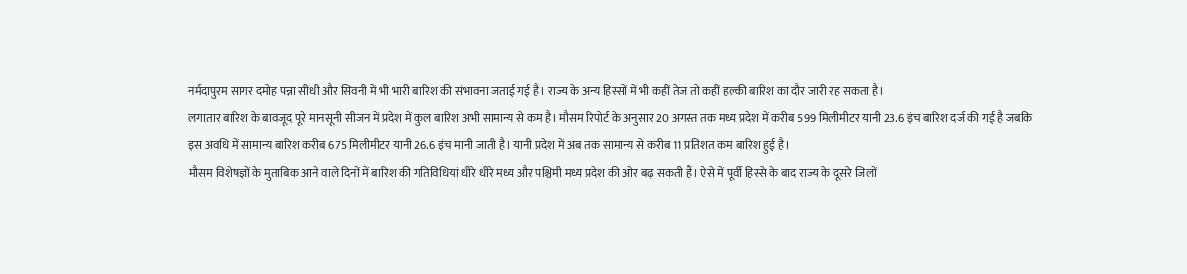नर्मदापुरम सागर दमोह पन्ना सीधी और सिवनी में भी भारी बारिश की संभावना जताई गई है। राज्य के अन्य हिस्सों में भी कहीं तेज तो कहीं हल्की बारिश का दौर जारी रह सकता है।
लगातार बारिश के बावजूद पूरे मानसूनी सीजन में प्रदेश में कुल बारिश अभी सामान्य से कम है। मौसम रिपोर्ट के अनुसार 20 अगस्त तक मध्य प्रदेश में करीब 599 मिलीमीटर यानी 23.6 इंच बारिश दर्ज की गई है जबकि इस अवधि में सामान्य बारिश करीब 675 मिलीमीटर यानी 26.6 इंच मानी जाती है। यानी प्रदेश में अब तक सामान्य से करीब 11 प्रतिशत कम बारिश हुई है।
मौसम विशेषज्ञों के मुताबिक आने वाले दिनों में बारिश की गतिविधियां धीरे धीरे मध्य और पश्चिमी मध्य प्रदेश की ओर बढ़ सकती हैं। ऐसे में पूर्वी हिस्से के बाद राज्य के दूसरे जिलों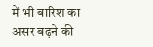में भी बारिश का असर बढ़ने की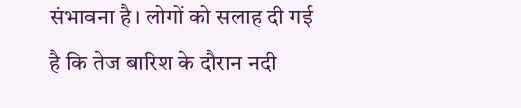संभावना है। लोगों को सलाह दी गई है कि तेज बारिश के दौरान नदी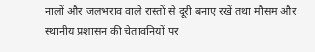नालों और जलभराव वाले रास्तों से दूरी बनाए रखें तथा मौसम और स्थानीय प्रशासन की चेतावनियों पर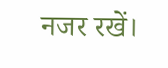नजर रखें।